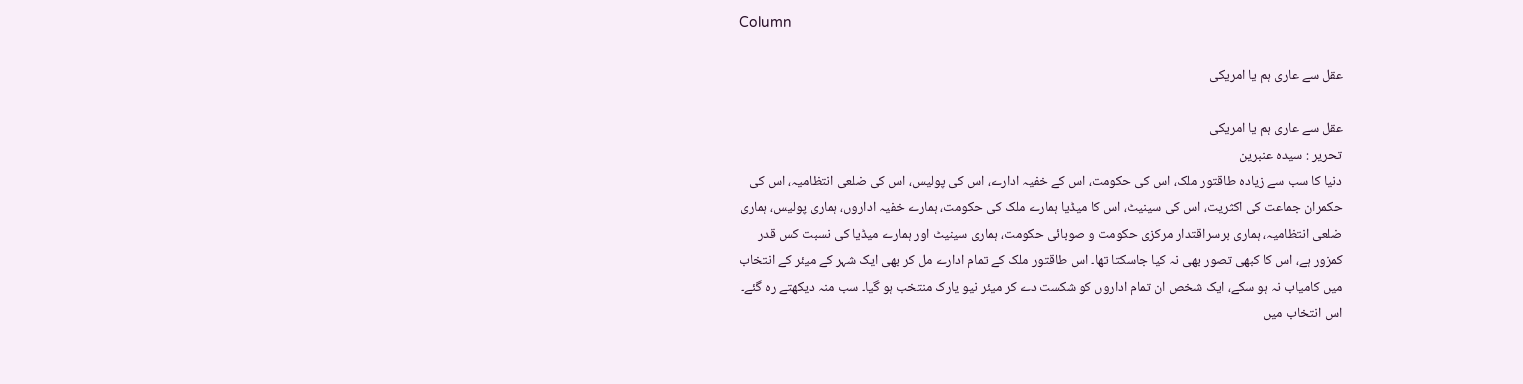Column

عقل سے عاری ہم یا امریکی

عقل سے عاری ہم یا امریکی
تحریر : سیدہ عنبرین
دنیا کا سب سے زیادہ طاقتور ملک، اس کی حکومت، اس کے خفیہ ادارے، اس کی پولیس، اس کی ضلعی انتظامیہ، اس کی حکمران جماعت کی اکثریت، اس کی سینیٹ، اس کا میڈیا ہمارے ملک کی حکومت، ہمارے خفیہ اداروں، ہماری پولیس، ہماری ضلعی انتظامیہ، ہماری برسراقتدار مرکزی حکومت و صوبائی حکومت، ہماری سینیٹ اور ہمارے میڈیا کی نسبت کس قدر کمزور ہے، اس کا کبھی تصور بھی نہ کیا جاسکتا تھا۔ اس طاقتور ملک کے تمام ادارے مل کر بھی ایک شہر کے میئر کے انتخاب میں کامیاب نہ ہو سکے، ایک شخص ان تمام اداروں کو شکست دے کر میئر نیو یارک منتخب ہو گیا۔ سب منہ دیکھتے رہ گئے۔ اس انتخاب میں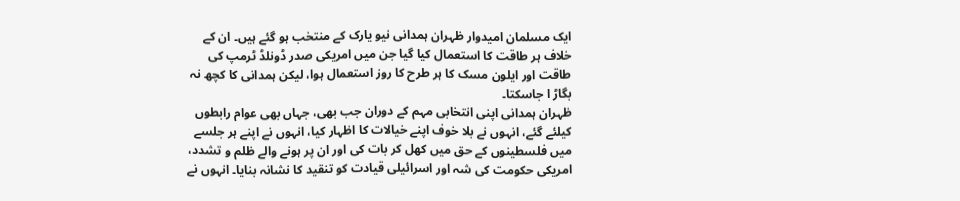ایک مسلمان امیدوار ظہران ہمدانی نیو یارک کے منتخب ہو گئے ہیں۔ ان کے خلاف ہر طاقت کا استعمال کیا گیا جن میں امریکی صدر ڈونلڈ ٹرمپ کی طاقت اور ایلون مسک کا ہر طرح کا روز استعمال ہوا، لیکن ہمدانی کا کچھ نہ بگاڑ ا جاسکتا۔
ظہران ہمدانی اپنی انتخابی مہم کے دوران جب بھی، جہاں بھی عوام رابطوں کیلئے گئے، انہوں نے بلا خوف اپنے خیالات کا اظہار کیا، انہوں نے اپنے ہر جلسے میں فلسطینوں کے حق میں کھل کر بات کی اور ان پر ہونے والے ظلم و تشدد، امریکی حکومت کی شہ اور اسرائیلی قیادت کو تنقید کا نشانہ بنایا۔ انہوں نے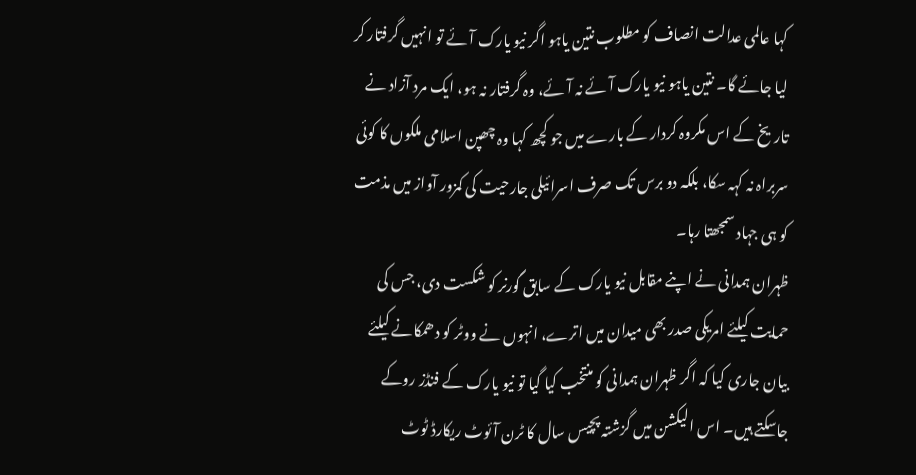کہا عالمی عدالت انصاف کو مطلوب نتین یاہو اگر نیو یارک آئے تو انہیں گرفتار کر لیا جائے گا۔ نتین یاہو نیو یارک آئے نہ آئے، وہ گرفتار نہ ہو، ایک مرد آزاد نے تاریخ کے اس مکروہ کردار کے بارے میں جو کچھ کہا وہ چھپن اسلامی ملکوں کا کوئی سربراہ نہ کہہ سکا، بلکہ دو برس تک صرف اسرائیلی جارحیت کی کمزور آواز میں مذمت کو ہی جہاد سمجھتا رہا۔
ظہران ہمدانی نے اپنے مقابل نیو یارک کے سابق گورنر کو شکست دی، جس کی حمایت کیلئے امریکی صدر بھی میدان میں اترے، انہوں نے ووٹر کو دھمکانے کیلئے بیان جاری کیا کہ اگر ظہران ہمدانی کو منتخب کیا گیا تو نیو یارک کے فنڈز روکے جاسکتے ہیں۔ اس الیکشن میں گزشتہ پچیس سال کا ٹرن آئوٹ ریکارڈ ٹوٹ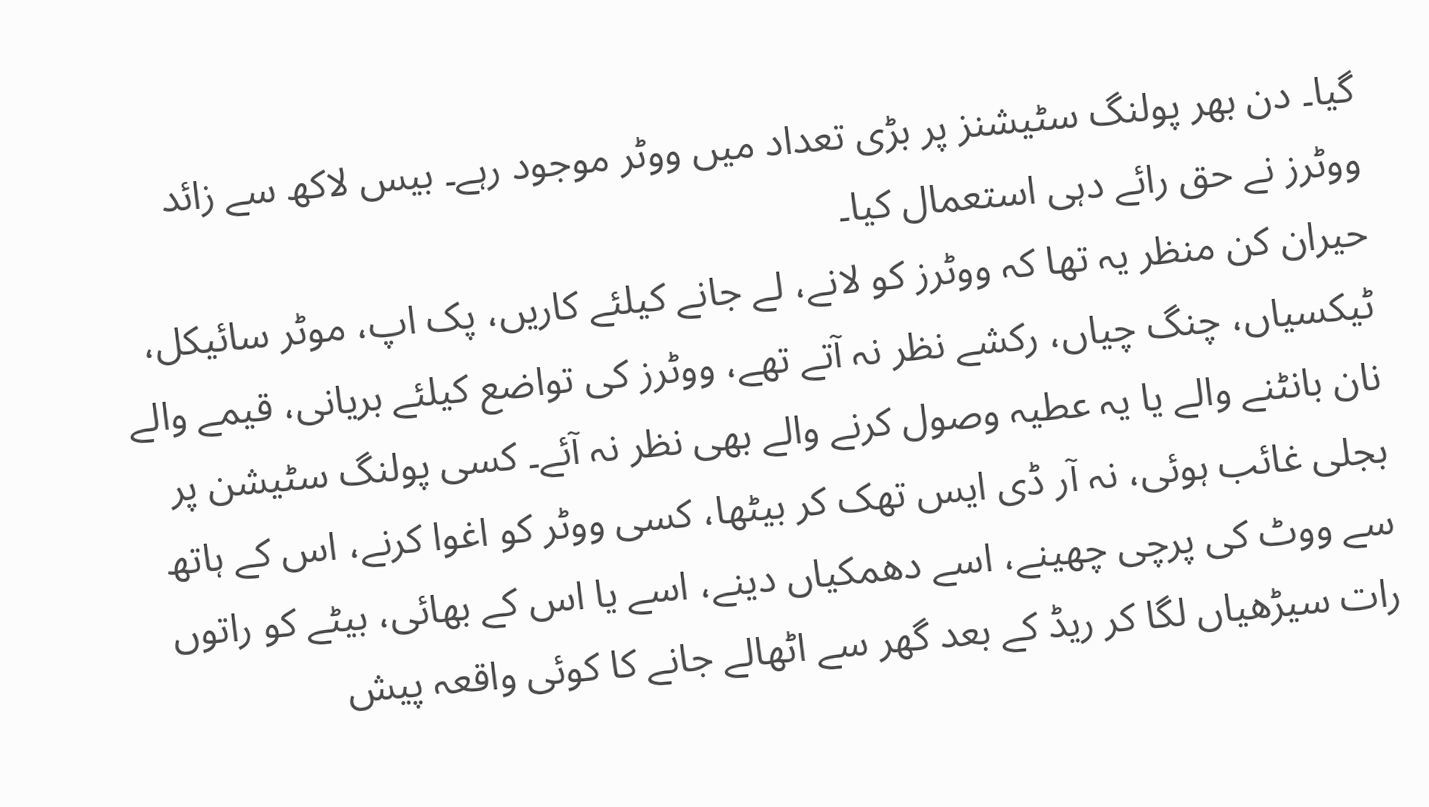گیا۔ دن بھر پولنگ سٹیشنز پر بڑی تعداد میں ووٹر موجود رہے۔ بیس لاکھ سے زائد ووٹرز نے حق رائے دہی استعمال کیا۔
حیران کن منظر یہ تھا کہ ووٹرز کو لانے، لے جانے کیلئے کاریں، پک اپ، موٹر سائیکل، ٹیکسیاں، چنگ چیاں، رکشے نظر نہ آتے تھے، ووٹرز کی تواضع کیلئے بریانی، قیمے والے نان بانٹنے والے یا یہ عطیہ وصول کرنے والے بھی نظر نہ آئے۔ کسی پولنگ سٹیشن پر بجلی غائب ہوئی، نہ آر ڈی ایس تھک کر بیٹھا، کسی ووٹر کو اغوا کرنے، اس کے ہاتھ سے ووٹ کی پرچی چھینے، اسے دھمکیاں دینے، اسے یا اس کے بھائی، بیٹے کو راتوں رات سیڑھیاں لگا کر ریڈ کے بعد گھر سے اٹھالے جانے کا کوئی واقعہ پیش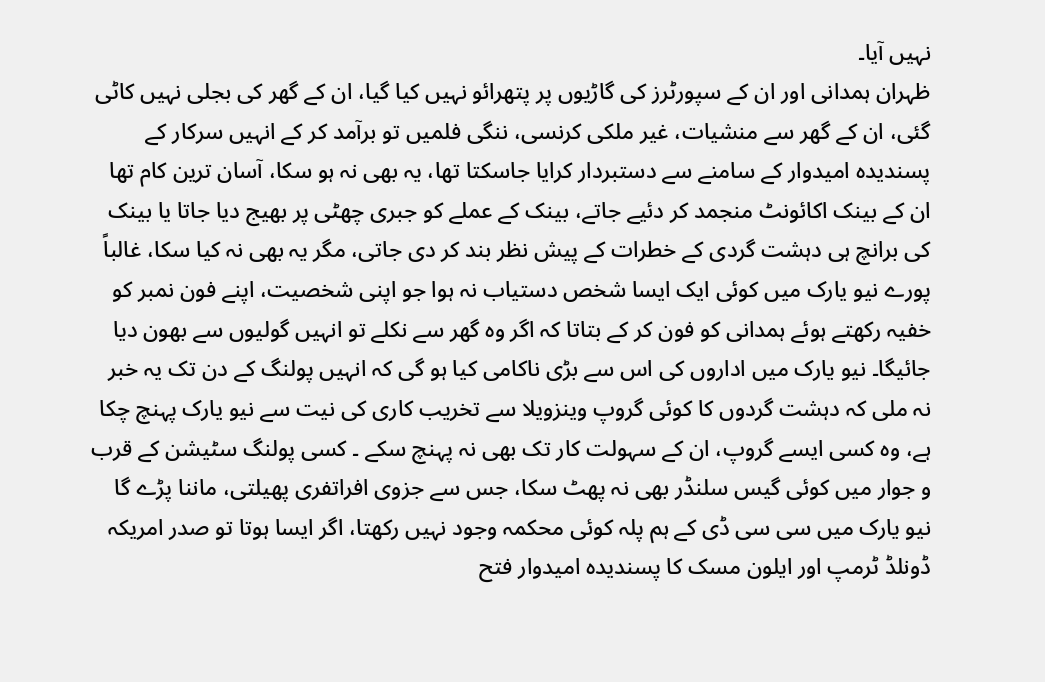نہیں آیا۔
ظہران ہمدانی اور ان کے سپورٹرز کی گاڑیوں پر پتھرائو نہیں کیا گیا، ان کے گھر کی بجلی نہیں کاٹی گئی، ان کے گھر سے منشیات، غیر ملکی کرنسی، ننگی فلمیں تو برآمد کر کے انہیں سرکار کے پسندیدہ امیدوار کے سامنے سے دستبردار کرایا جاسکتا تھا، یہ بھی نہ ہو سکا، آسان ترین کام تھا ان کے بینک اکائونٹ منجمد کر دئیے جاتے، بینک کے عملے کو جبری چھٹی پر بھیج دیا جاتا یا بینک کی برانچ ہی دہشت گردی کے خطرات کے پیش نظر بند کر دی جاتی، مگر یہ بھی نہ کیا سکا، غالباً پورے نیو یارک میں کوئی ایک ایسا شخص دستیاب نہ ہوا جو اپنی شخصیت، اپنے فون نمبر کو خفیہ رکھتے ہوئے ہمدانی کو فون کر کے بتاتا کہ اگر وہ گھر سے نکلے تو انہیں گولیوں سے بھون دیا جائیگا۔ نیو یارک میں اداروں کی اس سے بڑی ناکامی کیا ہو گی کہ انہیں پولنگ کے دن تک یہ خبر نہ ملی کہ دہشت گردوں کا کوئی گروپ وینزویلا سے تخریب کاری کی نیت سے نیو یارک پہنچ چکا ہے، وہ کسی ایسے گروپ، ان کے سہولت کار تک بھی نہ پہنچ سکے ۔ کسی پولنگ سٹیشن کے قرب و جوار میں کوئی گیس سلنڈر بھی نہ پھٹ سکا، جس سے جزوی افراتفری پھیلتی، ماننا پڑے گا نیو یارک میں سی سی ڈی کے ہم پلہ کوئی محکمہ وجود نہیں رکھتا، اگر ایسا ہوتا تو صدر امریکہ ڈونلڈ ٹرمپ اور ایلون مسک کا پسندیدہ امیدوار فتح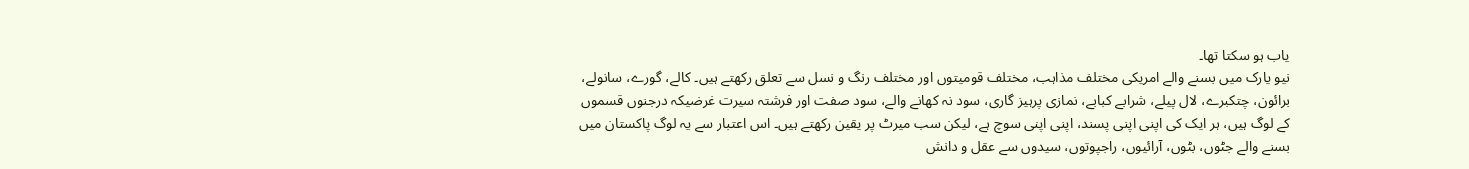یاب ہو سکتا تھا۔
نیو یارک میں بسنے والے امریکی مختلف مذاہب، مختلف قومیتوں اور مختلف رنگ و نسل سے تعلق رکھتے ہیں۔ کالے، گورے، سانولے، برائون، چتکبرے، لال پیلے، شرابے کبابے، نمازی پرہیز گاری، سود نہ کھانے والے، سود صفت اور فرشتہ سیرت غرضیکہ درجنوں قسموں کے لوگ ہیں، ہر ایک کی اپنی اپنی پسند، اپنی اپنی سوچ ہے، لیکن سب میرٹ پر یقین رکھتے ہیں۔ اس اعتبار سے یہ لوگ پاکستان میں بسنے والے جٹوں، بٹوں، آرائیوں، راجپوتوں، سیدوں سے عقل و دانش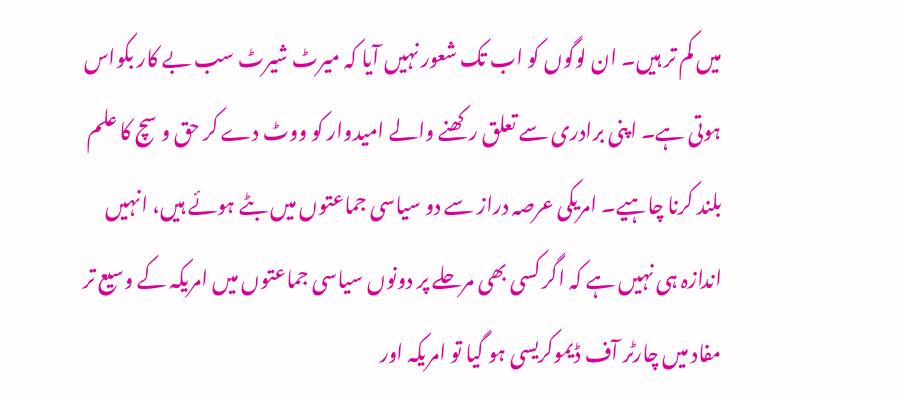میں کم تر ہیں۔ ان لوگوں کو اب تک شعور نہیں آیا کہ میرٹ شیرٹ سب بے کار بکواس ہوتی ہے۔ اپنی برادری سے تعلق رکھنے والے امیدوار کو ووٹ دے کر حق و سچ کا علم بلند کرنا چاہیے۔ امریکی عرصہ دراز سے دو سیاسی جماعتوں میں بٹے ہوئے ہیں، انہیں اندازہ ہی نہیں ہے کہ اگر کسی بھی مرحلے پر دونوں سیاسی جماعتوں میں امریکہ کے وسیع تر مفاد میں چارٹر آف ڈیموکریسی ہو گیا تو امریکہ اور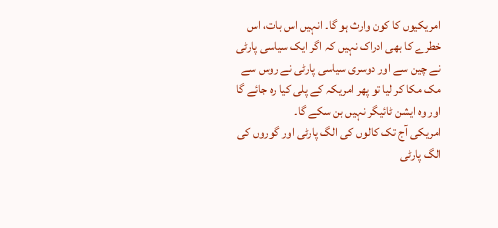امریکیوں کا کون وارث ہو گا۔ انہیں اس بات، اس خطرے کا بھی ادراک نہیں کہ اگر ایک سیاسی پارٹی نے چین سے اور دوسری سیاسی پارٹی نے روس سے مک مکا کر لیا تو پھر امریکہ کے پلی کیا رہ جائے گا اور وہ ایشن ٹائیگر نہیں بن سکے گا۔
امریکی آج تک کالوں کی الگ پارٹی اور گوروں کی الگ پارٹی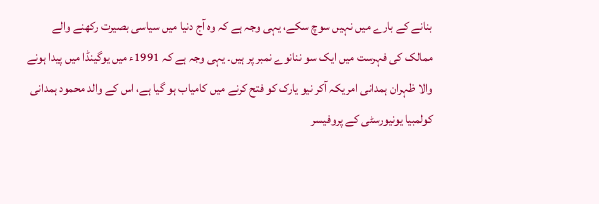بنانے کے بارے میں نہیں سوچ سکے، یہی وجہ ہے کہ وہ آج دنیا میں سیاسی بصیرت رکھنے والے ممالک کی فہرست میں ایک سو ننانوے نمبر پر ہیں۔ یہی وجہ ہے کہ 1991ء میں یوگینڈا میں پیدا ہونے والا ظہران ہمدانی امریکہ آکر نیو یارک کو فتح کرنے میں کامیاب ہو گیا ہے، اس کے والد محمود ہمدانی کولمبیا یونیورسٹی کے پروفیسر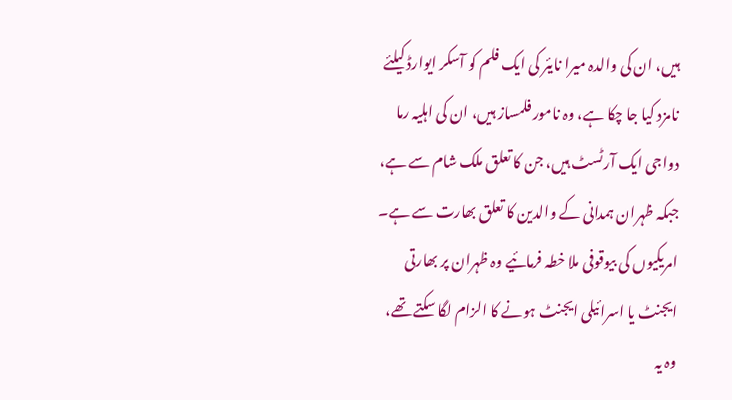ہیں، ان کی والدہ میرا نایئر کی ایک فلم کو آسکر ایوارڈ کیلئے نامزد کیا جا چکا ہے، وہ نامور فلمساز ہیں، ان کی اہلیہ رما دواجی ایک آرٹسٹ ہیں، جن کا تعلق ملک شام سے ہے، جبکہ ظہران ہمدانی کے والدین کا تعلق بھارت سے ہے۔ امریکیوں کی بیوقوفی ملا خطہ فرمائیے وہ ظہران پر بھارتی ایجنٹ یا اسرائیلی ایجنٹ ہونے کا الزام لگا سکتے تھے، وہ یہ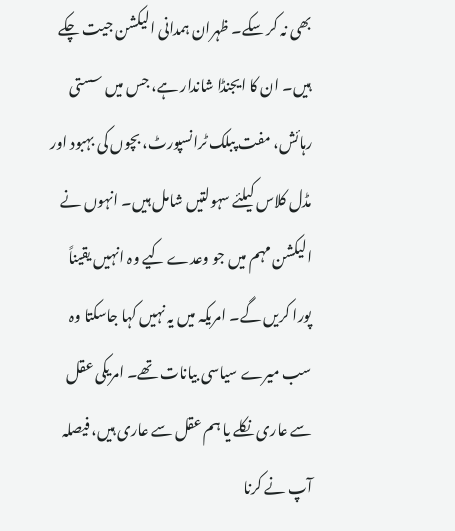بھی نہ کر سکے۔ ظہران ہمدانی الیکشن جیت چکے ہیں۔ ان کا ایجنڈا شاندار ہے، جس میں سستی رہائش، مفت پبلک ٹرانسپورٹ، بچوں کی بہبود اور مڈل کلاس کیلئے سہولتیں شامل ہیں۔ انہوں نے الیکشن مہم میں جو وعدے کیے وہ انہیں یقیناً پورا کریں گے۔ امریکہ میں یہ نہیں کہا جاسکتا وہ سب میرے سیاسی بیانات تھے۔ امریکی عقل سے عاری نکلے یا ہم عقل سے عاری ہیں، فیصلہ آپ نے کرنا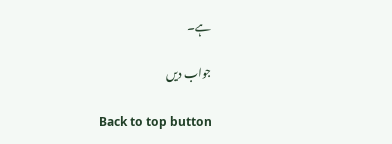ہے۔

جواب دیں

Back to top button